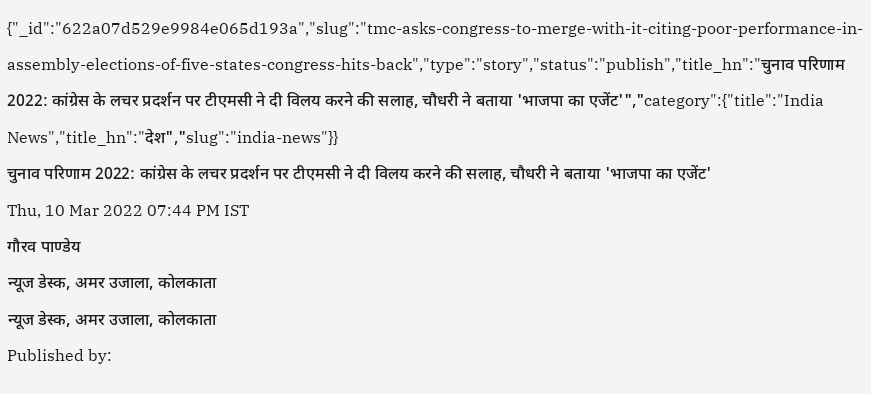{"_id":"622a07d529e9984e065d193a","slug":"tmc-asks-congress-to-merge-with-it-citing-poor-performance-in-assembly-elections-of-five-states-congress-hits-back","type":"story","status":"publish","title_hn":"चुनाव परिणाम 2022: कांग्रेस के लचर प्रदर्शन पर टीएमसी ने दी विलय करने की सलाह, चौधरी ने बताया 'भाजपा का एजेंट'","category":{"title":"India News","title_hn":"देश","slug":"india-news"}}
चुनाव परिणाम 2022: कांग्रेस के लचर प्रदर्शन पर टीएमसी ने दी विलय करने की सलाह, चौधरी ने बताया 'भाजपा का एजेंट'
Thu, 10 Mar 2022 07:44 PM IST
गौरव पाण्डेय
न्यूज डेस्क, अमर उजाला, कोलकाता
न्यूज डेस्क, अमर उजाला, कोलकाता
Published by: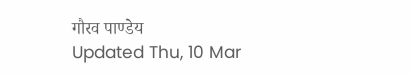गौरव पाण्डेय
Updated Thu, 10 Mar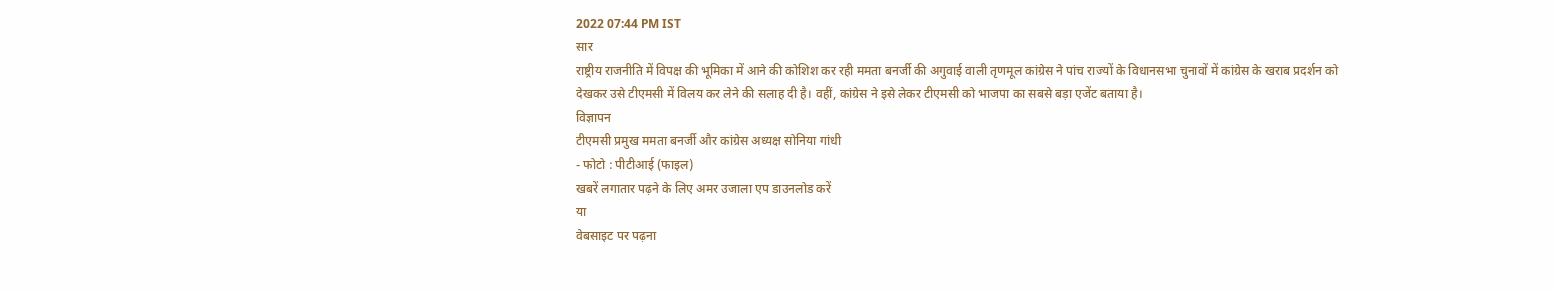2022 07:44 PM IST
सार
राष्ट्रीय राजनीति में विपक्ष की भूमिका में आने की कोशिश कर रही ममता बनर्जी की अगुवाई वाली तृणमूल कांग्रेस ने पांच राज्यों के विधानसभा चुनावों में कांग्रेस के खराब प्रदर्शन को देखकर उसे टीएमसी में विलय कर लेने की सलाह दी है। वहीं, कांग्रेस ने इसे लेकर टीएमसी को भाजपा का सबसे बड़ा एजेंट बताया है।
विज्ञापन
टीएमसी प्रमुख ममता बनर्जी और कांग्रेस अध्यक्ष सोनिया गांधी
- फोटो : पीटीआई (फाइल)
खबरें लगातार पढ़ने के लिए अमर उजाला एप डाउनलोड करें
या
वेबसाइट पर पढ़ना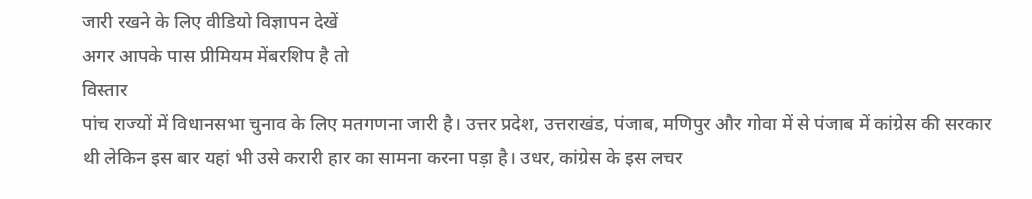जारी रखने के लिए वीडियो विज्ञापन देखें
अगर आपके पास प्रीमियम मेंबरशिप है तो
विस्तार
पांच राज्यों में विधानसभा चुनाव के लिए मतगणना जारी है। उत्तर प्रदेश, उत्तराखंड, पंजाब, मणिपुर और गोवा में से पंजाब में कांग्रेस की सरकार थी लेकिन इस बार यहां भी उसे करारी हार का सामना करना पड़ा है। उधर, कांग्रेस के इस लचर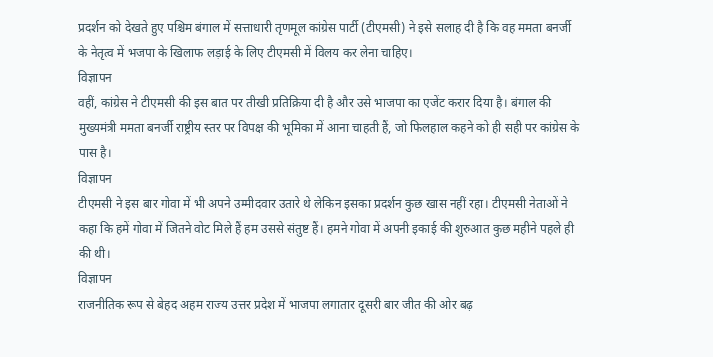प्रदर्शन को देखते हुए पश्चिम बंगाल में सत्ताधारी तृणमूल कांग्रेस पार्टी (टीएमसी) ने इसे सलाह दी है कि वह ममता बनर्जी के नेतृत्व में भजपा के खिलाफ लड़ाई के लिए टीएमसी में विलय कर लेना चाहिए।
विज्ञापन
वहीं, कांग्रेस ने टीएमसी की इस बात पर तीखी प्रतिक्रिया दी है और उसे भाजपा का एजेंट करार दिया है। बंगाल की मुख्यमंत्री ममता बनर्जी राष्ट्रीय स्तर पर विपक्ष की भूमिका में आना चाहती हैं, जो फिलहाल कहने को ही सही पर कांग्रेस के पास है।
विज्ञापन
टीएमसी ने इस बार गोवा में भी अपने उम्मीदवार उतारे थे लेकिन इसका प्रदर्शन कुछ खास नहीं रहा। टीएमसी नेताओं ने कहा कि हमें गोवा में जितने वोट मिले हैं हम उससे संतुष्ट हैं। हमने गोवा में अपनी इकाई की शुरुआत कुछ महीने पहले ही की थी।
विज्ञापन
राजनीतिक रूप से बेहद अहम राज्य उत्तर प्रदेश में भाजपा लगातार दूसरी बार जीत की ओर बढ़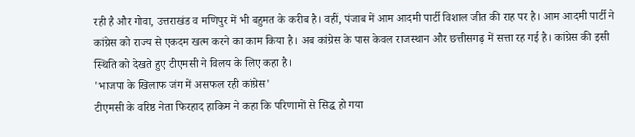रही है और गोवा, उत्तराखंड व मणिपुर में भी बहुमत के करीब है। वहीं, पंजाब में आम आदमी पार्टी विशाल जीत की राह पर है। आम आदमी पार्टी ने कांग्रेस को राज्य से एकदम खत्म करने का काम किया है। अब कांग्रेस के पास केवल राजस्थान और छत्तीसगढ़ में सत्ता रह गई है। कांग्रेस की इसी स्थिति को देखते हुए टीएमसी ने विलय के लिए कहा है।
'भाजपा के खिलाफ जंग में असफल रही कांग्रेस'
टीएमसी के वरिष्ठ नेता फिरहाद हाकिम ने कहा कि परिणामों से सिद्ध हो गया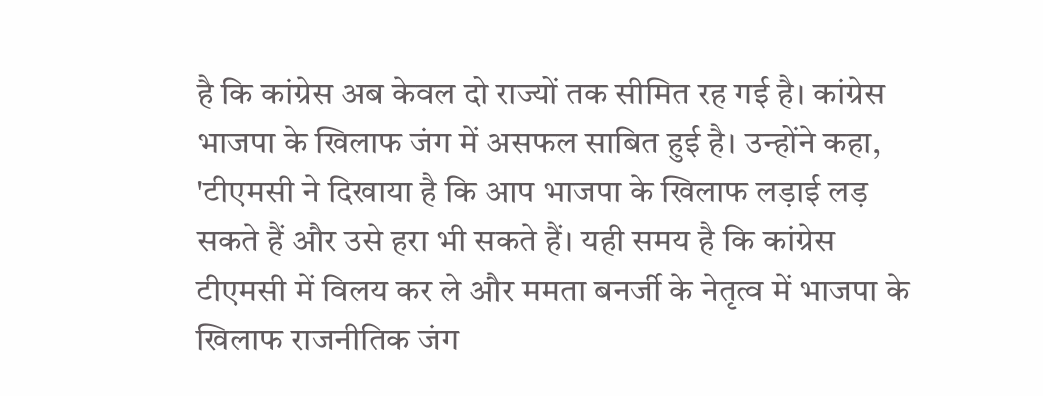है कि कांग्रेस अब केवल दो राज्यों तक सीमित रह गई है। कांग्रेस भाजपा के खिलाफ जंग में असफल साबित हुई है। उन्होंने कहा, 'टीएमसी ने दिखाया है कि आप भाजपा के खिलाफ लड़ाई लड़ सकते हैं और उसे हरा भी सकते हैं। यही समय है कि कांग्रेस टीएमसी में विलय कर ले और ममता बनर्जी के नेतृत्व में भाजपा के खिलाफ राजनीतिक जंग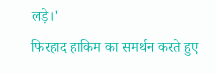लड़े।'
फिरहाद हाकिम का समर्थन करते हुए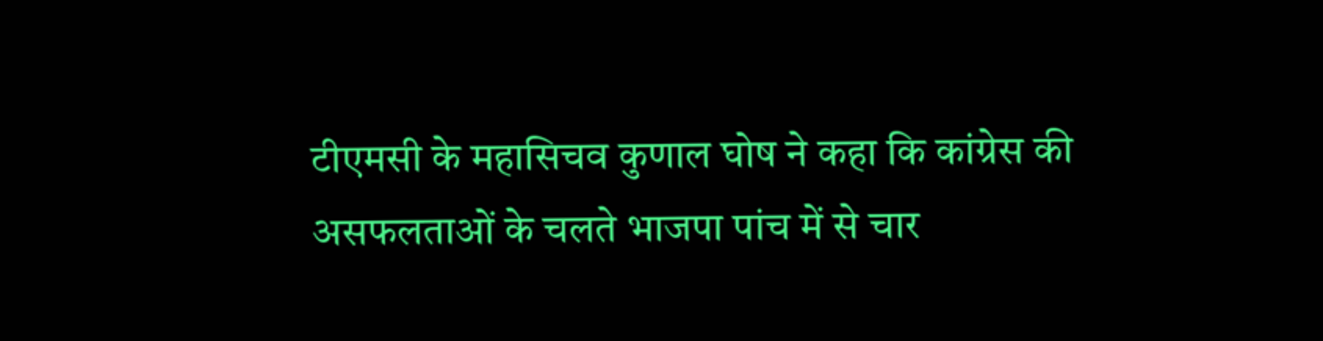टीएमसी के महासिचव कुणाल घोष ने कहा कि कांग्रेस की असफलताओं के चलते भाजपा पांच में से चार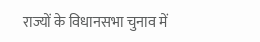राज्यों के विधानसभा चुनाव में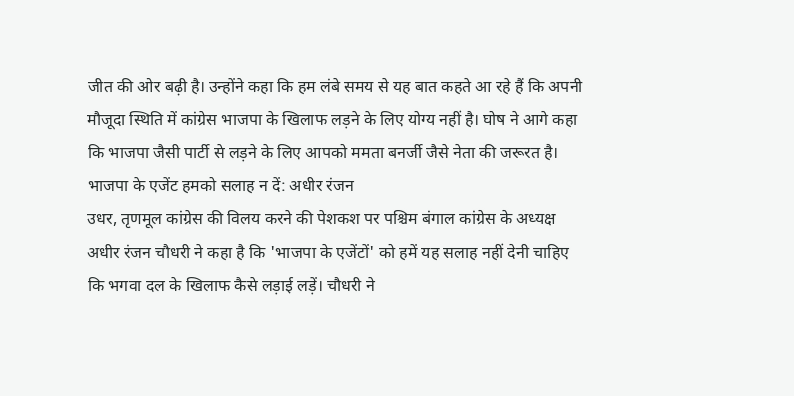जीत की ओर बढ़ी है। उन्होंने कहा कि हम लंबे समय से यह बात कहते आ रहे हैं कि अपनी मौजूदा स्थिति में कांग्रेस भाजपा के खिलाफ लड़ने के लिए योग्य नहीं है। घोष ने आगे कहा कि भाजपा जैसी पार्टी से लड़ने के लिए आपको ममता बनर्जी जैसे नेता की जरूरत है।
भाजपा के एजेंट हमको सलाह न दें: अधीर रंजन
उधर, तृणमूल कांग्रेस की विलय करने की पेशकश पर पश्चिम बंगाल कांग्रेस के अध्यक्ष अधीर रंजन चौधरी ने कहा है कि 'भाजपा के एजेंटों' को हमें यह सलाह नहीं देनी चाहिए कि भगवा दल के खिलाफ कैसे लड़ाई लड़ें। चौधरी ने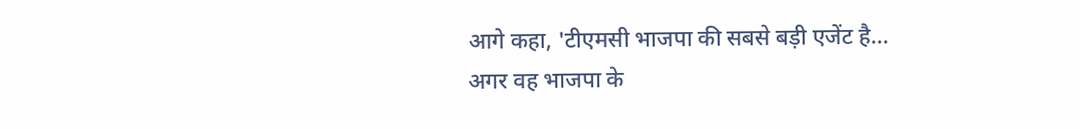आगे कहा, 'टीएमसी भाजपा की सबसे बड़ी एजेंट है... अगर वह भाजपा के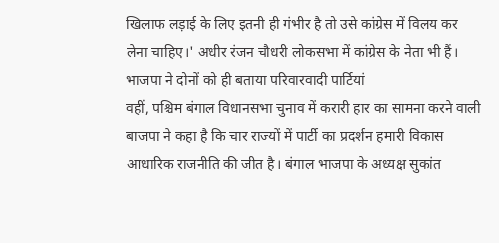खिलाफ लड़ाई के लिए इतनी ही गंभीर है तो उसे कांग्रेस में विलय कर लेना चाहिए।' अधीर रंजन चौधरी लोकसभा में कांग्रेस के नेता भी हैं।
भाजपा ने दोनों को ही बताया परिवारवादी पार्टियां
वहीं, पश्चिम बंगाल विधानसभा चुनाव में करारी हार का सामना करने वाली बाजपा ने कहा है कि चार राज्यों में पार्टी का प्रदर्शन हमारी विकास आधारिक राजनीति की जीत है। बंगाल भाजपा के अध्यक्ष सुकांत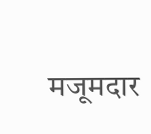मजूमदार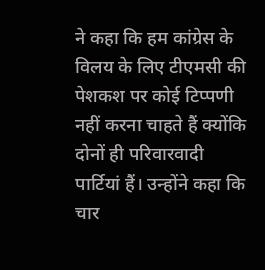ने कहा कि हम कांग्रेस के विलय के लिए टीएमसी की पेशकश पर कोई टिप्पणी नहीं करना चाहते हैं क्योंकि दोनों ही परिवारवादी पार्टियां हैं। उन्होंने कहा कि चार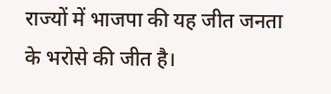राज्यों में भाजपा की यह जीत जनता के भरोसे की जीत है।